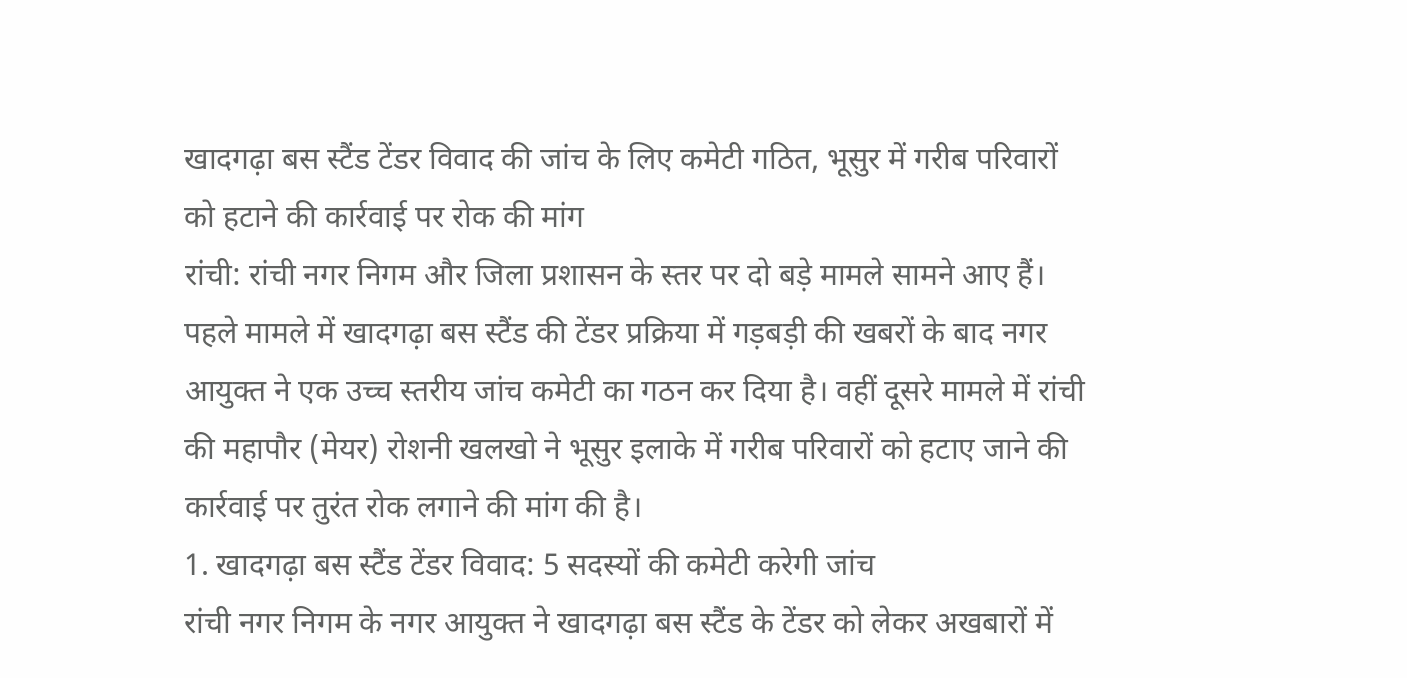खादगढ़ा बस स्टैंड टेंडर विवाद की जांच के लिए कमेटी गठित, भूसुर में गरीब परिवारों को हटाने की कार्रवाई पर रोक की मांग
रांची: रांची नगर निगम और जिला प्रशासन के स्तर पर दो बड़े मामले सामने आए हैं। पहले मामले में खादगढ़ा बस स्टैंड की टेंडर प्रक्रिया में गड़बड़ी की खबरों के बाद नगर आयुक्त ने एक उच्च स्तरीय जांच कमेटी का गठन कर दिया है। वहीं दूसरे मामले में रांची की महापौर (मेयर) रोशनी खलखो ने भूसुर इलाके में गरीब परिवारों को हटाए जाने की कार्रवाई पर तुरंत रोक लगाने की मांग की है।
1. खादगढ़ा बस स्टैंड टेंडर विवाद: 5 सदस्यों की कमेटी करेगी जांच
रांची नगर निगम के नगर आयुक्त ने खादगढ़ा बस स्टैंड के टेंडर को लेकर अखबारों में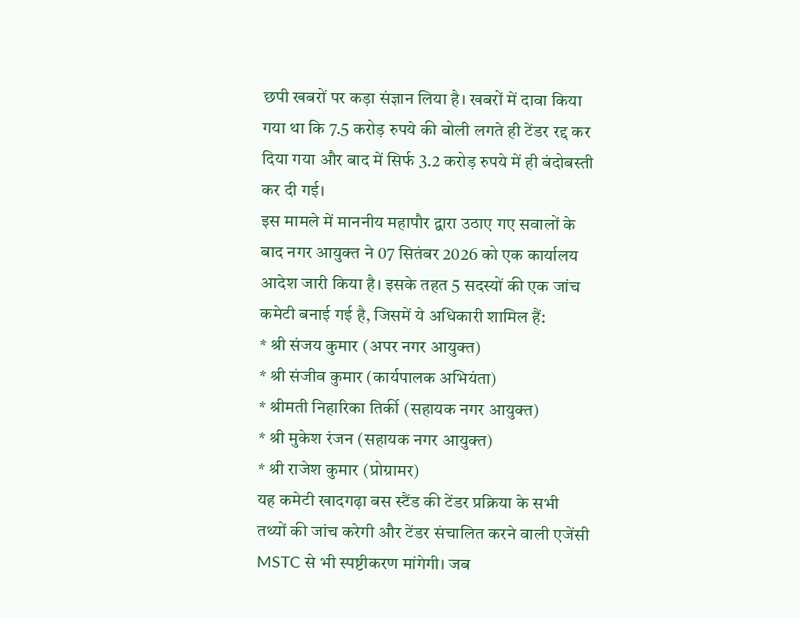छपी खबरों पर कड़ा संज्ञान लिया है। खबरों में दावा किया गया था कि 7.5 करोड़ रुपये की बोली लगते ही टेंडर रद्द कर दिया गया और बाद में सिर्फ 3.2 करोड़ रुपये में ही बंदोबस्ती कर दी गई।
इस मामले में माननीय महापौर द्वारा उठाए गए सवालों के बाद नगर आयुक्त ने 07 सितंबर 2026 को एक कार्यालय आदेश जारी किया है। इसके तहत 5 सदस्यों की एक जांच कमेटी बनाई गई है, जिसमें ये अधिकारी शामिल हैं:
* श्री संजय कुमार (अपर नगर आयुक्त)
* श्री संजीव कुमार (कार्यपालक अभियंता)
* श्रीमती निहारिका तिर्की (सहायक नगर आयुक्त)
* श्री मुकेश रंजन (सहायक नगर आयुक्त)
* श्री राजेश कुमार (प्रोग्रामर)
यह कमेटी खादगढ़ा बस स्टैंड की टेंडर प्रक्रिया के सभी तथ्यों की जांच करेगी और टेंडर संचालित करने वाली एजेंसी MSTC से भी स्पष्टीकरण मांगेगी। जब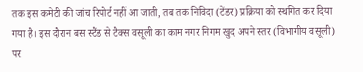तक इस कमेटी की जांच रिपोर्ट नहीं आ जाती, तब तक निविदा (टेंडर) प्रक्रिया को स्थगित कर दिया गया है। इस दौरान बस स्टैंड से टैक्स वसूली का काम नगर निगम खुद अपने स्तर (विभागीय वसूली) पर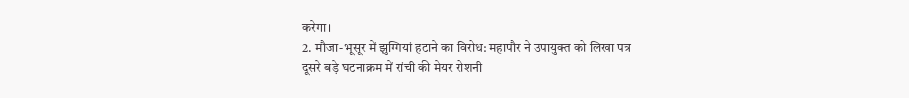करेगा।
2. मौजा-भूसूर में झुग्गियां हटाने का विरोध: महापौर ने उपायुक्त को लिखा पत्र
दूसरे बड़े घटनाक्रम में रांची की मेयर रोशनी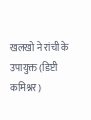खलखो ने रांची के उपायुक्त (डिप्टी कमिश्नर)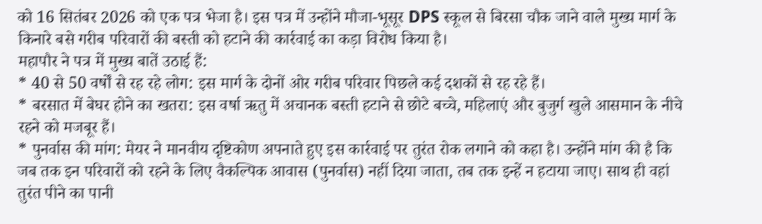को 16 सितंबर 2026 को एक पत्र भेजा है। इस पत्र में उन्होंने मौजा-भूसूर DPS स्कूल से बिरसा चौक जाने वाले मुख्य मार्ग के किनारे बसे गरीब परिवारों की बस्ती को हटाने की कार्रवाई का कड़ा विरोध किया है।
महापौर ने पत्र में मुख्य बातें उठाई हैं:
* 40 से 50 वर्षों से रह रहे लोग: इस मार्ग के दोनों ओर गरीब परिवार पिछले कई दशकों से रह रहे हैं।
* बरसात में बेघर होने का खतरा: इस वर्षा ऋतु में अचानक बस्ती हटाने से छोटे बच्चे, महिलाएं और बुजुर्ग खुले आसमान के नीचे रहने को मजबूर हैं।
* पुनर्वास की मांग: मेयर ने मानवीय दृष्टिकोण अपनाते हुए इस कार्रवाई पर तुरंत रोक लगाने को कहा है। उन्होंने मांग की है कि जब तक इन परिवारों को रहने के लिए वैकल्पिक आवास (पुनर्वास) नहीं दिया जाता, तब तक इन्हें न हटाया जाए। साथ ही वहां तुरंत पीने का पानी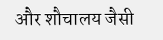और शौचालय जैसी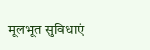मूलभूत सुविधाएं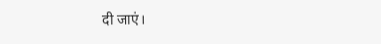दी जाएं।